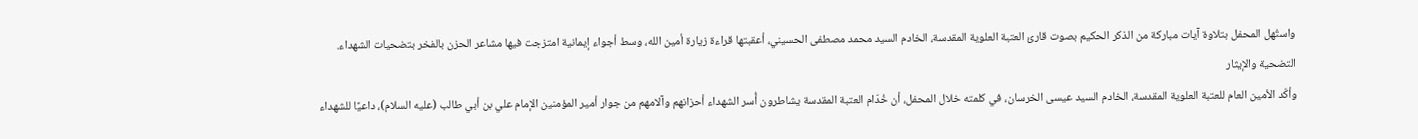واستُهل المحفل بتلاوة آيات مباركة من الذكر الحكيم بصوت قارئ العتبة العلوية المقدسة، الخادم السيد محمد مصطفى الحسيني، أعقبتها قراءة زيارة أمين الله، وسط أجواء إيمانية امتزجت فيها مشاعر الحزن بالفخر بتضحيات الشهداء.
التضحية والإيثار
وأكّد الأمين العام للعتبة العلوية المقدسة، الخادم السيد عيسى الخرسان، في كلمته خلال المحفل، أن خُدّام العتبة المقدسة يشاطرون أُسر الشهداء أحزانهم وآلامهم من جوار أمير المؤمنين الإمام علي بن أبي طالب (عليه السلام)، داعيًا للشهداء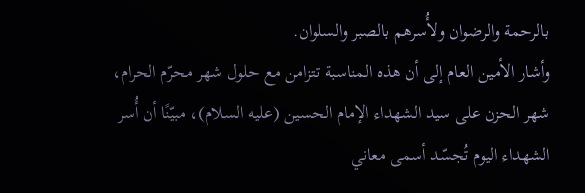بالرحمة والرضوان ولأُسرهم بالصبر والسلوان.
وأشار الأمين العام إلى أن هذه المناسبة تتزامن مع حلول شهر محرّم الحرام، شهر الحزن على سيد الشهداء الإمام الحسين (عليه السلام)، مبيّنًا أن أُسر الشهداء اليوم تُجسّد أسمى معاني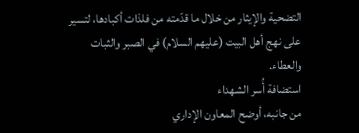التضحية والإيثار من خلال ما قدّمته من فلذات أكبادها، لتسير على نهج أهل البيت (عليهم السلام) في الصبر والثبات والعطاء.
استضافة أُسر الشهداء
من جانبه، أوضح المعاون الإداري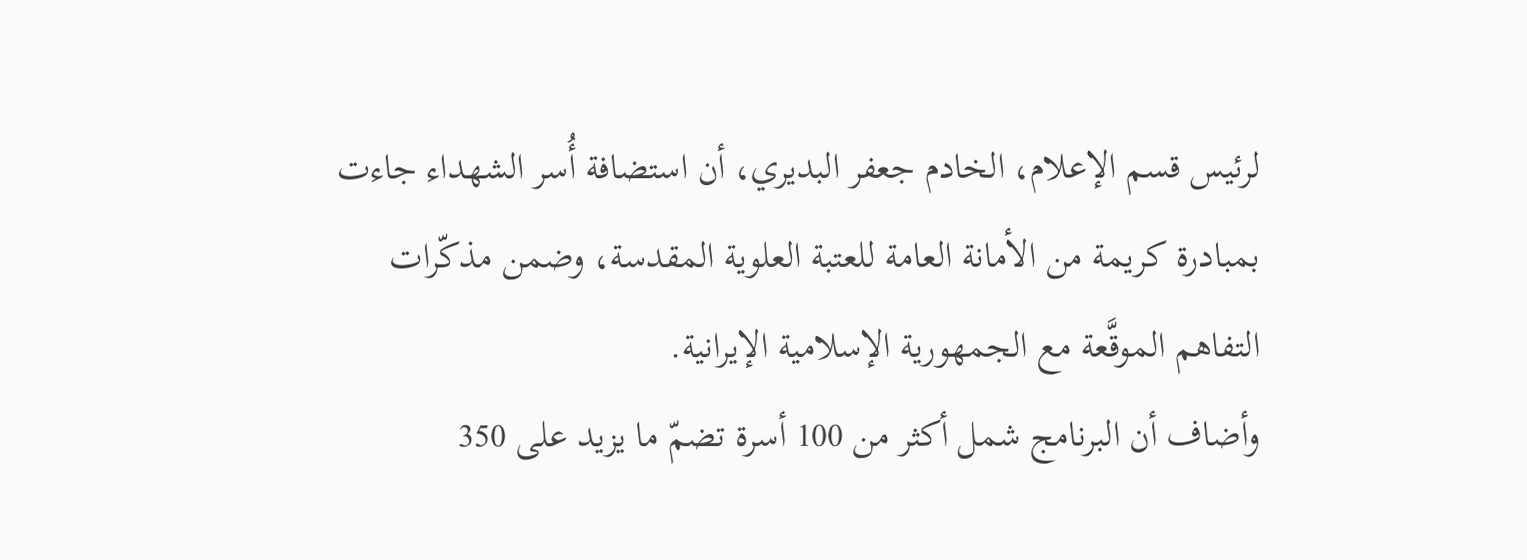لرئيس قسم الإعلام، الخادم جعفر البديري، أن استضافة أُسر الشهداء جاءت بمبادرة كريمة من الأمانة العامة للعتبة العلوية المقدسة، وضمن مذكّرات التفاهم الموقَّعة مع الجمهورية الإسلامية الإيرانية.
وأضاف أن البرنامج شمل أكثر من 100 أسرة تضمّ ما يزيد على 350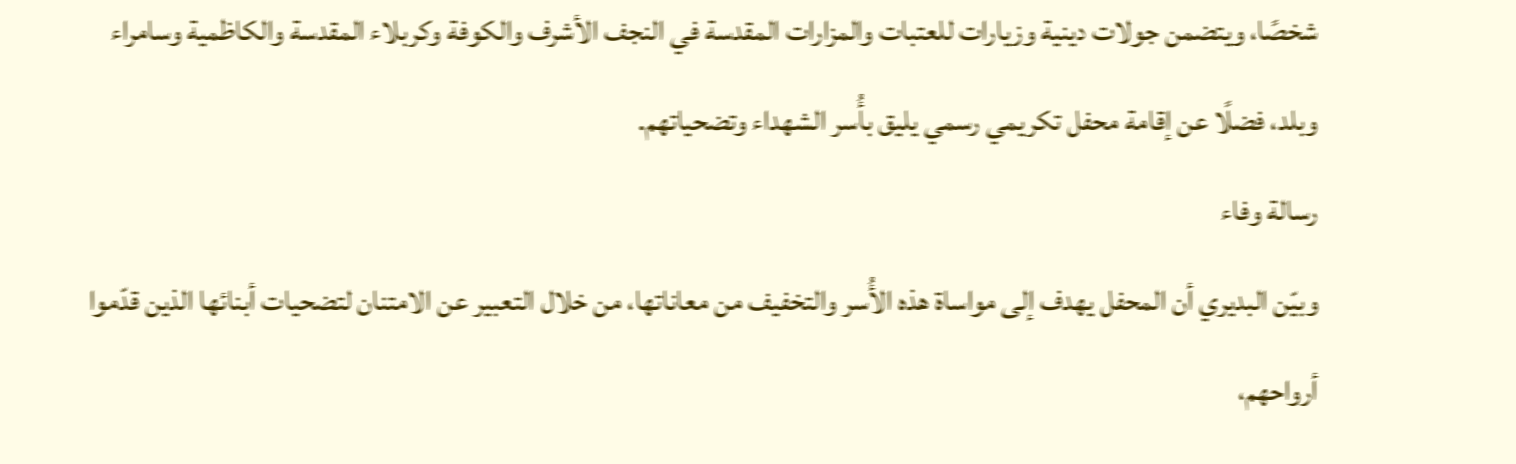شخصًا، ويتضمن جولات دينية وزيارات للعتبات والمزارات المقدسة في النجف الأشرف والكوفة وكربلاء المقدسة والكاظمية وسامراء وبلد، فضلًا عن إقامة محفل تكريمي رسمي يليق بأُسر الشهداء وتضحياتهم.
رسالة وفاء
وبيّن البديري أن المحفل يهدف إلى مواساة هذه الأُسر والتخفيف من معاناتها، من خلال التعبير عن الامتنان لتضحيات أبنائها الذين قدّموا أرواحهم،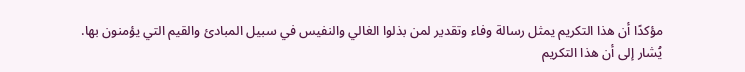مؤكدًا أن هذا التكريم يمثل رسالة وفاء وتقدير لمن بذلوا الغالي والنفيس في سبيل المبادئ والقيم التي يؤمنون بها.
يُشار إلى أن هذا التكريم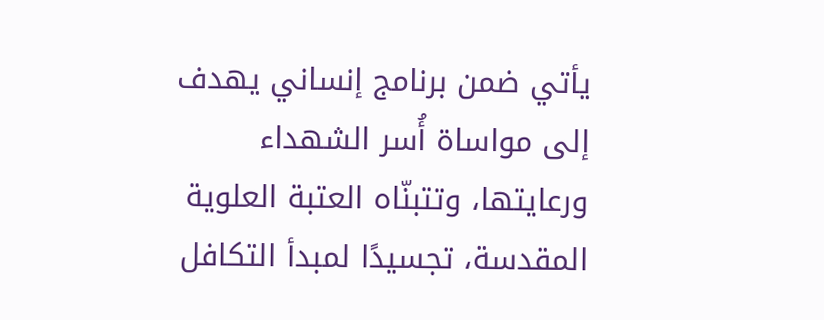يأتي ضمن برنامج إنساني يهدف إلى مواساة أُسر الشهداء ورعايتها، وتتبنّاه العتبة العلوية المقدسة، تجسيدًا لمبدأ التكافل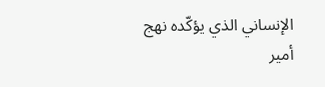الإنساني الذي يؤكّده نهج أمير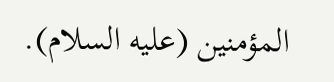المؤمنين (عليه السلام).